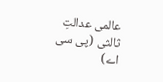عالمی عدالتِ ثالثی (پی سی اے)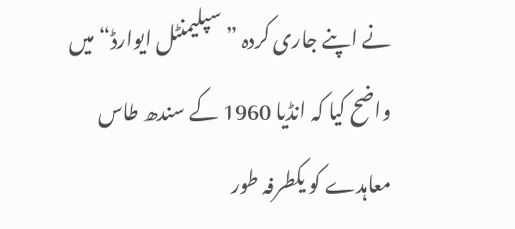نے اپنے جاری کردہ ”سپلیمنٹل ایوارڈ“ میں واضح کیا کہ انڈیا 1960 کے سندھ طاس معاہدے کو یکطرفہ طور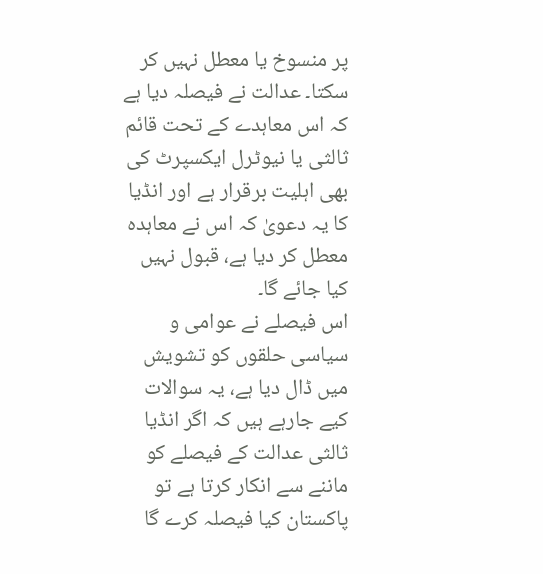پر منسوخ یا معطل نہیں کر سکتا۔ عدالت نے فیصلہ دیا ہے کہ اس معاہدے کے تحت قائم ثالثی یا نیوٹرل ایکسپرٹ کی بھی اہلیت برقرار ہے اور انڈیا کا یہ دعویٰ کہ اس نے معاہدہ معطل کر دیا ہے، قبول نہیں کیا جائے گا۔
اس فیصلے نے عوامی و سیاسی حلقوں کو تشویش میں ڈال دیا ہے، یہ سوالات کیے جارہے ہیں کہ اگر انڈیا ثالثی عدالت کے فیصلے کو ماننے سے انکار کرتا ہے تو پاکستان کیا فیصلہ کرے گا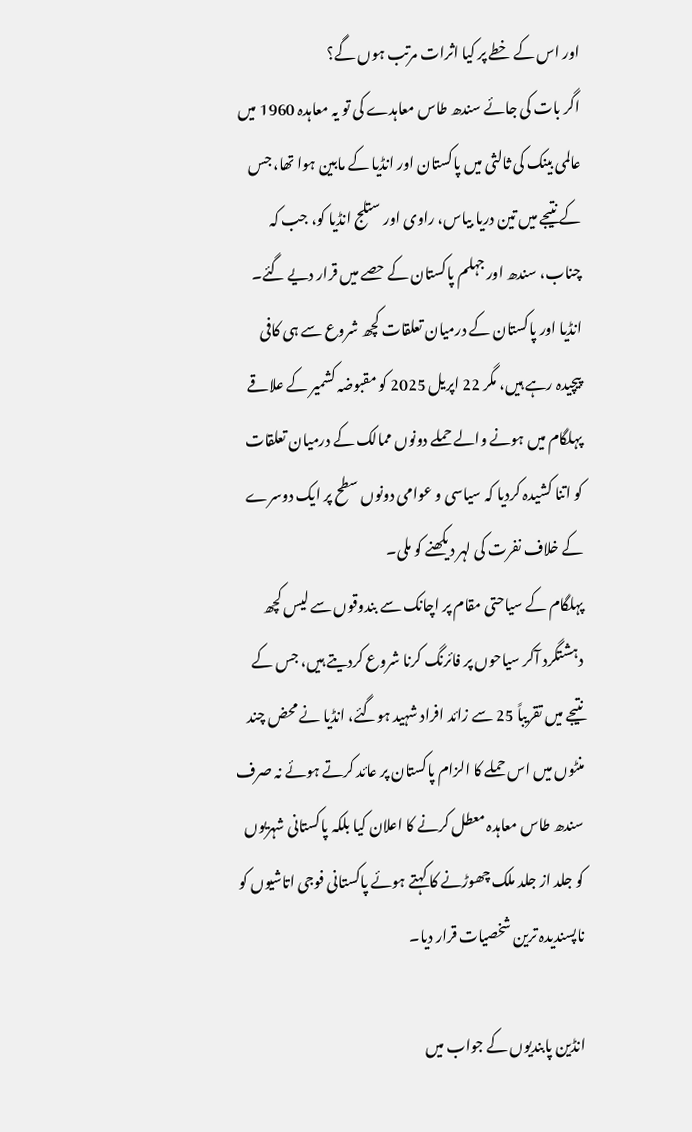اور اس کے خطے پر کیا اثرات مرتب ہوں گے؟
اگر بات کی جائے سندھ طاس معاہدے کی تو یہ معاہدہ 1960 میں عالمی بینک کی ثالثی میں پاکستان اور انڈیا کے مابین ہوا تھا، جس کے نتیجے میں تین دریا بیاس، راوی اور ستلج انڈیا کو، جب کہ چناب، سندھ اور جہلم پاکستان کے حصے میں قرار دیے گئے۔
انڈیا اور پاکستان کے درمیان تعلقات کچھ شروع سے ہی کافی پیچیدہ رہے ہیں، مگر 22 اپریل 2025 کو مقبوضہ کشمیر کے علاقے پہلگام میں ہونے والے حملے دونوں ممالک کے درمیان تعلقات کو اتنا کشیدہ کردیا کہ سیاسی و عوامی دونوں سطح پر ایک دوسرے کے خلاف نفرت کی لہر دیکھنے کو ملی۔
پہلگام کے سیاحتی مقام پر اچانک سے بندوقوں سے لیس کچھ دہشتگرد آکر سیاحوں پر فائرنگ کرنا شروع کردیتے ہیں، جس کے نتیجے میں تقریباً 25 سے زائد افراد شہید ہوگئے، انڈیا نے محض چند منٹوں میں اس حملے کا الزام پاکستان پر عائد کرتے ہوئے نہ صرف سندھ طاس معاہدہ معطل کرنے کا اعلان کیا بلکہ پاکستانی شہریوں کو جلد از جلد ملک چھوڑنے کا کہتے ہوئے پاکستانی فوجی اتاشیوں کو ناپسندیدہ ترین شخصیات قرار دیا۔

انڈین پابندیوں کے جواب میں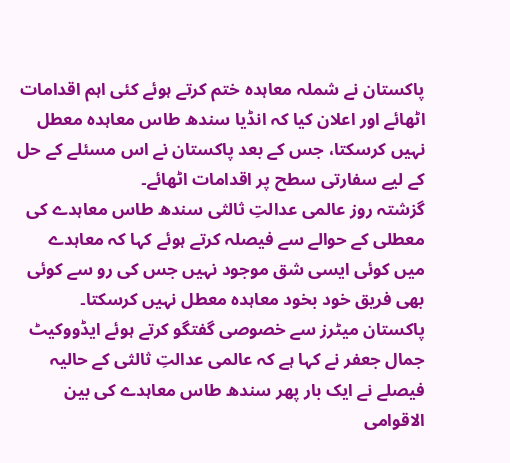پاکستان نے شملہ معاہدہ ختم کرتے ہوئے کئی اہم اقدامات اٹھائے اور اعلان کیا کہ انڈیا سندھ طاس معاہدہ معطل نہیں کرسکتا، جس کے بعد پاکستان نے اس مسئلے کے حل کے لیے سفارتی سطح پر اقدامات اٹھائے۔
گزشتہ روز عالمی عدالتِ ثالثی سندھ طاس معاہدے کی معطلی کے حوالے سے فیصلہ کرتے ہوئے کہا کہ معاہدے میں کوئی ایسی شق موجود نہیں جس کی رو سے کوئی بھی فریق خود بخود معاہدہ معطل نہیں کرسکتا۔
پاکستان میٹرز سے خصوصی گفتگو کرتے ہوئے ایڈووکیٹ جمال جعفر نے کہا ہے کہ عالمی عدالتِ ثالثی کے حالیہ فیصلے نے ایک بار پھر سندھ طاس معاہدے کی بین الاقوامی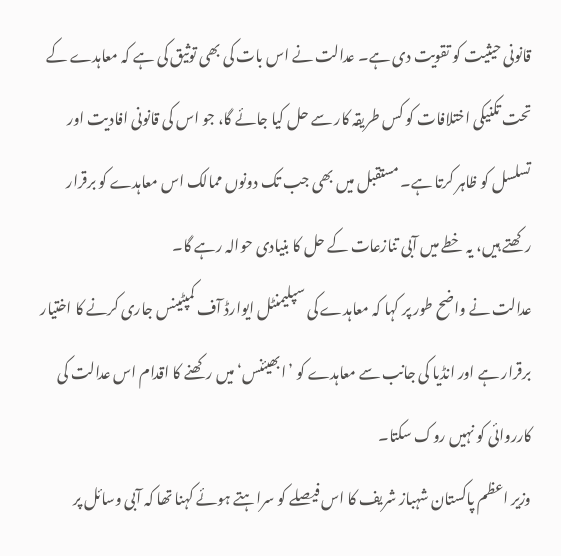قانونی حیثیت کو تقویت دی ہے۔ عدالت نے اس بات کی بھی توثیق کی ہے کہ معاہدے کے تحت تکنیکی اختلافات کو کس طریقہ کار سے حل کیا جائے گا، جو اس کی قانونی افادیت اور تسلسل کو ظاہر کرتا ہے۔ مستقبل میں بھی جب تک دونوں ممالک اس معاہدے کو برقرار رکھتے ہیں، یہ خطے میں آبی تنازعات کے حل کا بنیادی حوالہ رہے گا۔
عدالت نے واضح طور پر کہا کہ معاہدے کی سپلیمنٹل ایوارڈ آف کمپٹینس جاری کرنے کا اختیار برقرار ہے اور انڈیا کی جانب سے معاہدے کو ’ابھیئنس‘ میں رکھنے کا اقدام اس عدالت کی کارروائی کو نہیں روک سکتا۔
وزیر اعظم پاکستان شہباز شریف کا اس فیصلے کو سراہتے ہوئے کہنا تھا کہ آبی وسائل پر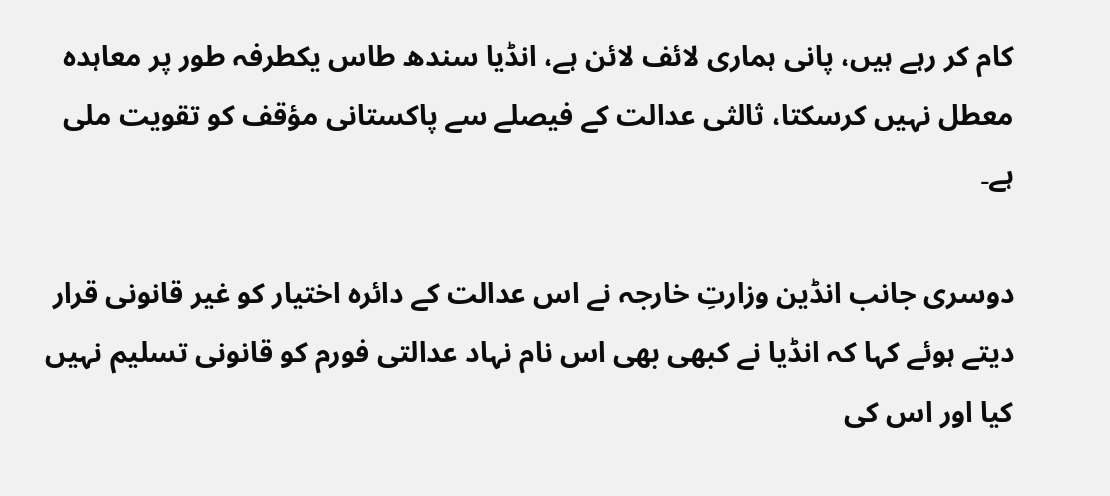کام کر رہے ہیں، پانی ہماری لائف لائن ہے، انڈیا سندھ طاس یکطرفہ طور پر معاہدہ معطل نہیں کرسکتا، ثالثی عدالت کے فیصلے سے پاکستانی مؤقف کو تقویت ملی ہے۔

دوسری جانب انڈین وزارتِ خارجہ نے اس عدالت کے دائرہ اختیار کو غیر قانونی قرار دیتے ہوئے کہا کہ انڈیا نے کبھی بھی اس نام نہاد عدالتی فورم کو قانونی تسلیم نہیں کیا اور اس کی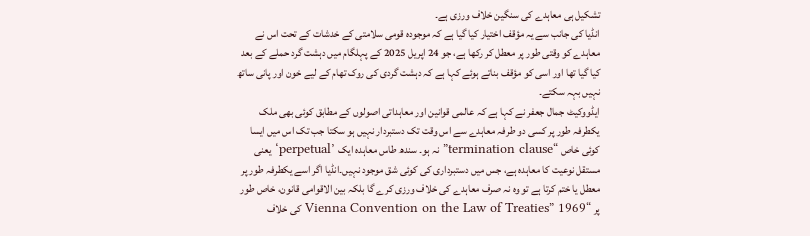تشکیل ہی معاہدے کی سنگین خلاف ورزی ہے۔
انڈیا کی جانب سے یہ مؤقف اختیار کیا گیا ہے کہ موجودہ قومی سلامتی کے خدشات کے تحت اس نے معاہدے کو وقتی طور پر معطل کر رکھا ہے، جو 24 اپریل 2025 کے پہلگام میں دہشت گرد حملے کے بعد کیا گیا تھا اور اسی کو مؤقف بناتے ہوئے کہا ہے کہ دہشت گردی کی روک تھام کے لیے خون اور پانی ساتھ نہیں بہہ سکتے۔
ایڈووکیٹ جمال جعفر نے کہا ہے کہ عالمی قوانین اور معاہداتی اصولوں کے مطابق کوئی بھی ملک یکطرفہ طور پر کسی دو طرفہ معاہدے سے اس وقت تک دستبردار نہیں ہو سکتا جب تک اس میں ایسا کوئی خاص “termination clause” نہ ہو۔ سندھ طاس معاہدہ ایک ’perpetual‘ یعنی مستقل نوعیت کا معاہدہ ہے، جس میں دستبرداری کی کوئی شق موجود نہیں۔انڈیا اگر اسے یکطرفہ طور پر معطل یا ختم کرتا ہے تو وہ نہ صرف معاہدے کی خلاف ورزی کرے گا بلکہ بین الاقوامی قانون، خاص طور پر “Vienna Convention on the Law of Treaties” 1969 کی خلاف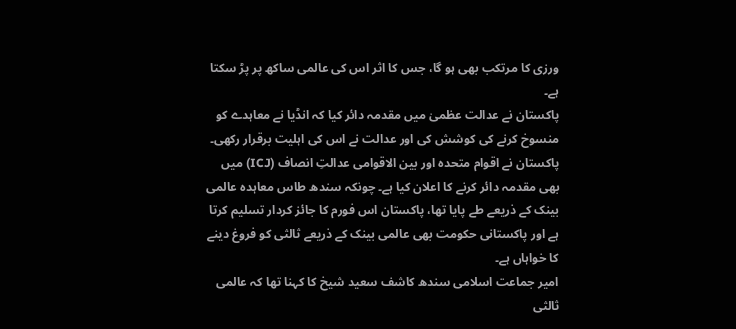ورزی کا مرتکب بھی ہو گا، جس کا اثر اس کی عالمی ساکھ پر پڑ سکتا ہے۔
پاکستان نے عدالت عظمیٰ میں مقدمہ دائر کیا کہ انڈیا نے معاہدے کو منسوخ کرنے کی کوشش کی اور عدالت نے اس کی اہلیت برقرار رکھی۔ پاکستان نے اقوام متحدہ اور بین الاقوامی عدالتِ انصاف (ICJ) میں بھی مقدمہ دائر کرنے کا اعلان کیا ہے۔ چونکہ سندھ طاس معاہدہ عالمی بینک کے ذریعے طے پایا تھا، پاکستان اس فورم کا جائز کردار تسلیم کرتا ہے اور پاکستانی حکومت بھی عالمی بینک کے ذریعے ثالثی کو فروغ دینے کا خواہاں ہے۔
امیر جماعت اسلامی سندھ کاشف سعید شیخ کا کہنا تھا کہ عالمی ثالثی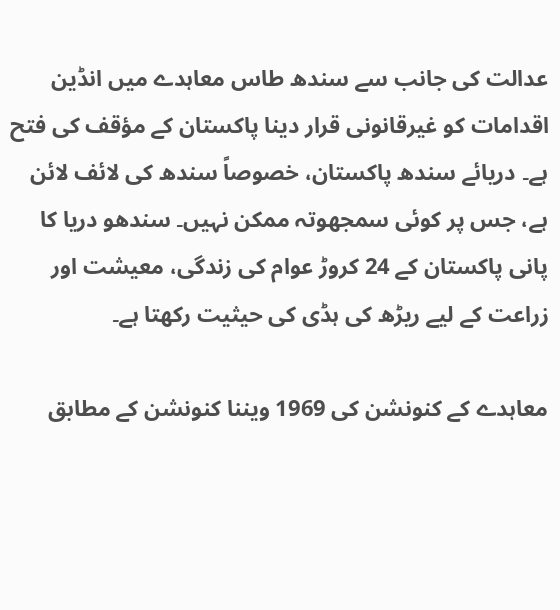عدالت کی جانب سے سندھ طاس معاہدے میں انڈین اقدامات کو غیرقانونی قرار دینا پاکستان کے مؤقف کی فتح ہے۔ دریائے سندھ پاکستان، خصوصاً سندھ کی لائف لائن ہے، جس پر کوئی سمجھوتہ ممکن نہیں۔ سندھو دریا کا پانی پاکستان کے 24 کروڑ عوام کی زندگی، معیشت اور زراعت کے لیے ریڑھ کی ہڈی کی حیثیت رکھتا ہے۔

معاہدے کے کنونشن کی 1969 ویننا کنونشن کے مطابق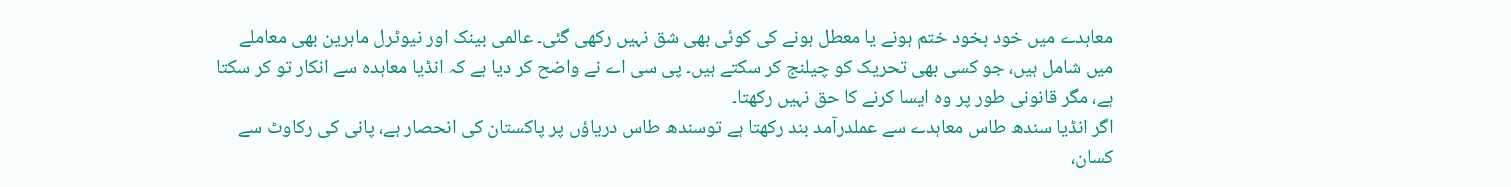معاہدے میں خود بخود ختم ہونے یا معطل ہونے کی کوئی بھی شق نہیں رکھی گئی۔ عالمی بینک اور نیوٹرل ماہرین بھی معاملے میں شامل ہیں، جو کسی بھی تحریک کو چیلنج کر سکتے ہیں۔ پی سی اے نے واضح کر دیا ہے کہ انڈیا معاہدہ سے انکار تو کر سکتا ہے، مگر قانونی طور پر وہ ایسا کرنے کا حق نہیں رکھتا۔
اگر انڈیا سندھ طاس معاہدے سے عملدرآمد بند رکھتا ہے توسندھ طاس دریاؤں پر پاکستان کی انحصار ہے، پانی کی رکاوٹ سے کسان،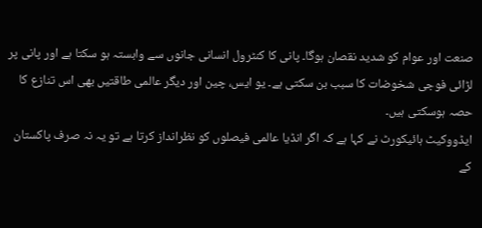صنعت اور عوام کو شدید نقصان ہوگا۔ پانی کا کنٹرول انسانی جانوں سے وابستہ ہو سکتا ہے اور پانی پر لڑائی فوجی شخوضات کا سبب بن سکتی ہے۔ یو ایس، چین اور دیگر عالمی طاقتیں بھی اس تنازع کا حصہ ہوسکتی ہیں۔
ایڈووکیٹ ہائیکورٹ نے کہا ہے کہ اگر انڈیا عالمی فیصلوں کو نظرانداز کرتا ہے تو یہ نہ صرف پاکستان کے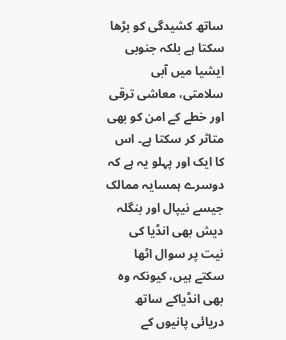ساتھ کشیدگی کو بڑھا سکتا ہے بلکہ جنوبی ایشیا میں آبی سلامتی، معاشی ترقی اور خطے کے امن کو بھی متاثر کر سکتا ہے۔ اس کا ایک اور پہلو یہ ہے کہ دوسرے ہمسایہ ممالک جیسے نیپال اور بنگلہ دیش بھی انڈیا کی نیت پر سوال اٹھا سکتے ہیں، کیونکہ وہ بھی انڈیاکے ساتھ دریائی پانیوں کے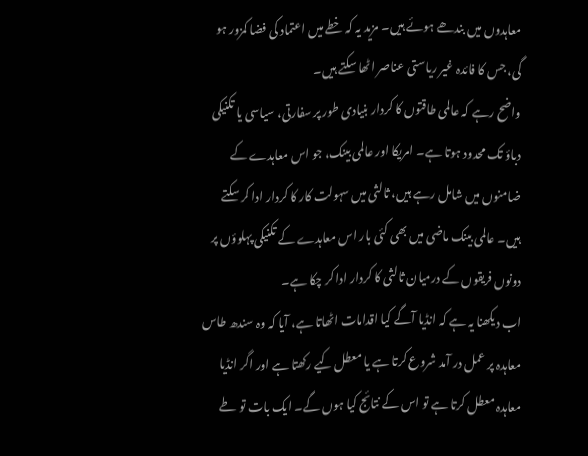معاہدوں میں بندھے ہوئے ہیں۔ مزید یہ کہ خطے میں اعتماد کی فضا کمزور ہو گی، جس کا فائدہ غیر ریاستی عناصر اٹھا سکتے ہیں۔
واضح رہے کہ عالمی طاقتوں کا کردار بنیادی طور پر سفارتی، سیاسی یا تکنیکی دباؤ تک محدود ہوتا ہے۔ امریکا اور عالمی بینک، جو اس معاہدے کے ضامنوں میں شامل رہے ہیں، ثالثی میں سہولت کار کا کردار ادا کر سکتے ہیں۔ عالمی بینک ماضی میں بھی کئی بار اس معاہدے کے تکنیکی پہلوؤں پر دونوں فریقوں کے درمیان ثالثی کا کردار ادا کر چکا ہے۔
اب دیکھنا یہ ہے کہ انڈیا آگے کیا اقدامات اٹھاتا ہے، آیا کہ وہ سندھ طاس معاہدہ پر عمل در آمد شروع کرتا ہے یا معطل کیے رکھتا ہے اور اگر انڈیا معاہدہ معطل کرتا ہے تو اس کے نتائج کیا ہوں گے۔ ایک بات تو طے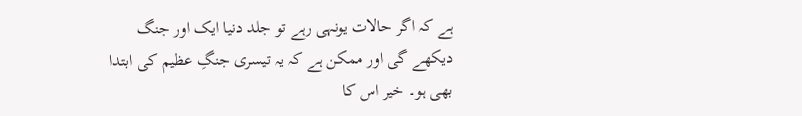ہے کہ اگر حالات یونہی رہے تو جلد دنیا ایک اور جنگ دیکھے گی اور ممکن ہے کہ یہ تیسری جنگِ عظیم کی ابتدا بھی ہو۔ خیر اس کا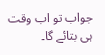جواب تو اب وقت ہی بتائے گا۔